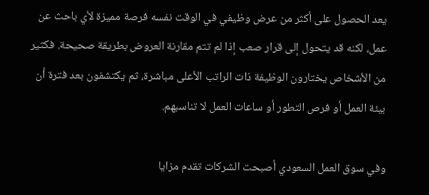يعد الحصول على أكثر من عرض وظيفي في الوقت نفسه فرصة مميزة لأي باحث عن عمل، لكنه قد يتحول إلى قرار صعب إذا لم تتم مقارنة العروض بطريقة صحيحة. فكثير من الأشخاص يختارون الوظيفة ذات الراتب الأعلى مباشرة، ثم يكتشفون بعد فترة أن بيئة العمل أو فرص التطور أو ساعات العمل لا تناسبهم.

وفي سوق العمل السعودي أصبحت الشركات تقدم مزايا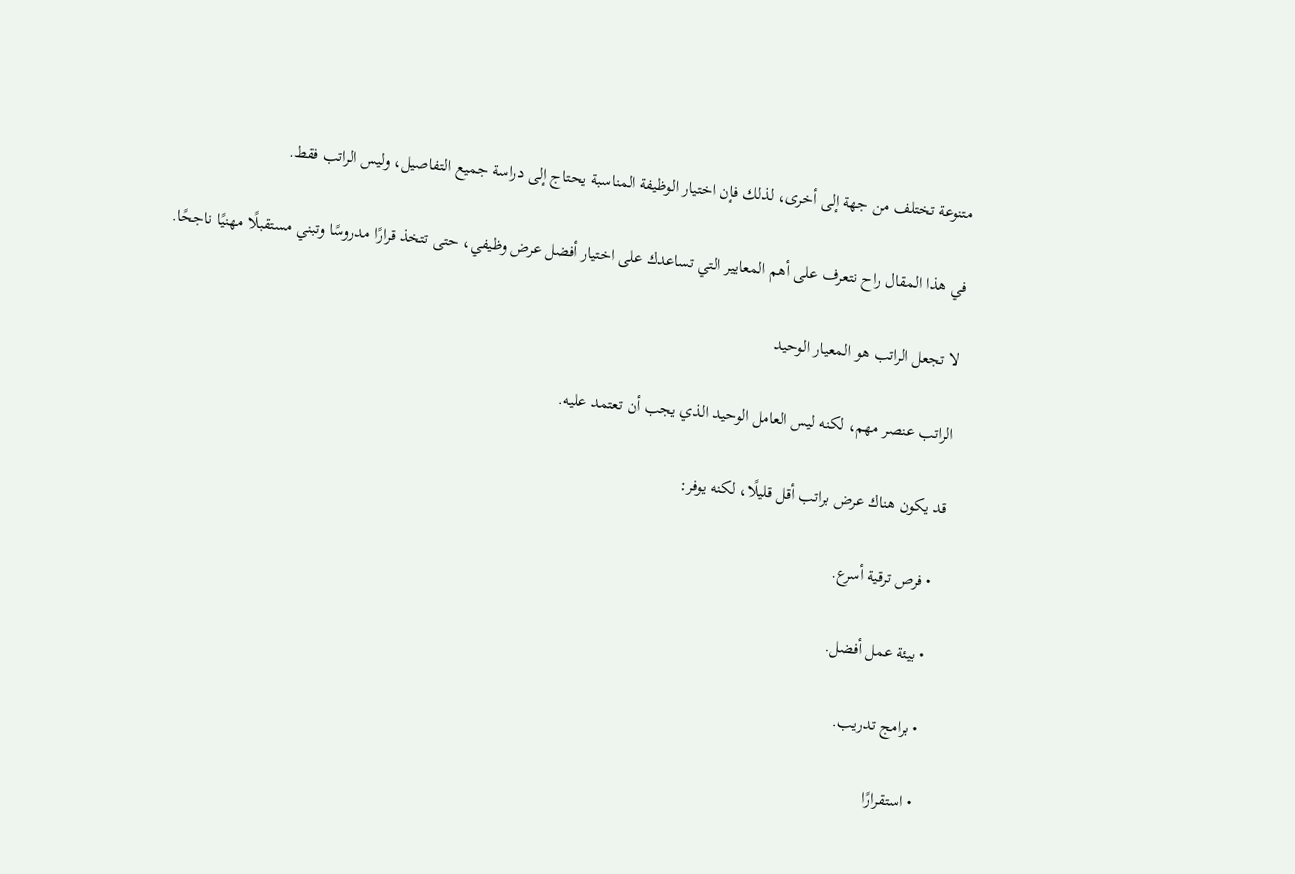متنوعة تختلف من جهة إلى أخرى، لذلك فإن اختيار الوظيفة المناسبة يحتاج إلى دراسة جميع التفاصيل، وليس الراتب فقط.

في هذا المقال راح نتعرف على أهم المعايير التي تساعدك على اختيار أفضل عرض وظيفي، حتى تتخذ قرارًا مدروسًا وتبني مستقبلًا مهنيًا ناجحًا.

لا تجعل الراتب هو المعيار الوحيد

الراتب عنصر مهم، لكنه ليس العامل الوحيد الذي يجب أن تعتمد عليه.

قد يكون هناك عرض براتب أقل قليلًا، لكنه يوفر:

  • فرص ترقية أسرع.

  • بيئة عمل أفضل.

  • برامج تدريب.

  • استقرارًا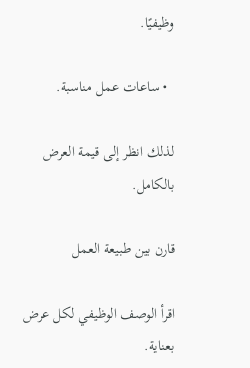وظيفيًا.

  • ساعات عمل مناسبة.

لذلك انظر إلى قيمة العرض بالكامل.

قارن بين طبيعة العمل

اقرأ الوصف الوظيفي لكل عرض بعناية.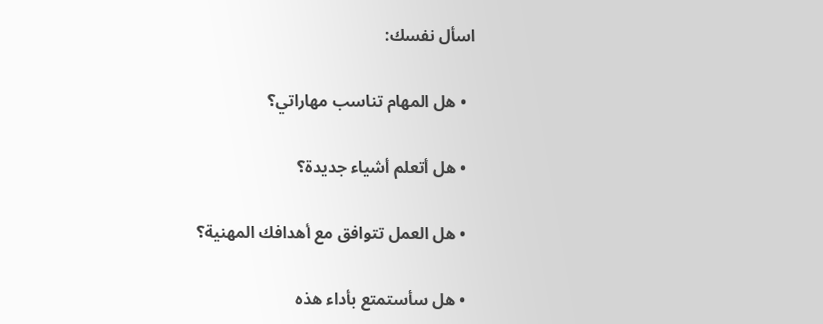اسأل نفسك:

  • هل المهام تناسب مهاراتي؟

  • هل أتعلم أشياء جديدة؟

  • هل العمل تتوافق مع أهدافك المهنية؟

  • هل سأستمتع بأداء هذه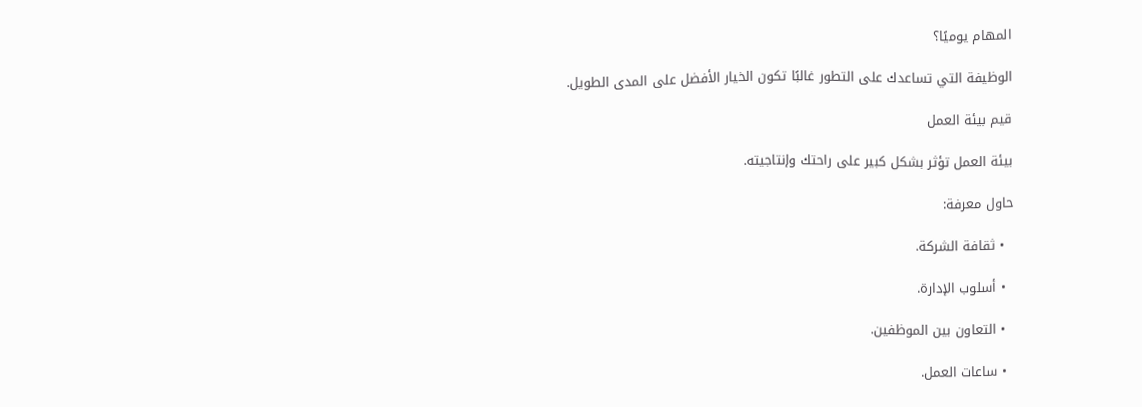المهام يوميًا؟

الوظيفة التي تساعدك على التطور غالبًا تكون الخيار الأفضل على المدى الطويل.

قيم بيئة العمل

بيئة العمل تؤثر بشكل كبير على راحتك وإنتاجيته.

حاول معرفة:

  • ثقافة الشركة.

  • أسلوب الإدارة.

  • التعاون بين الموظفين.

  • ساعات العمل.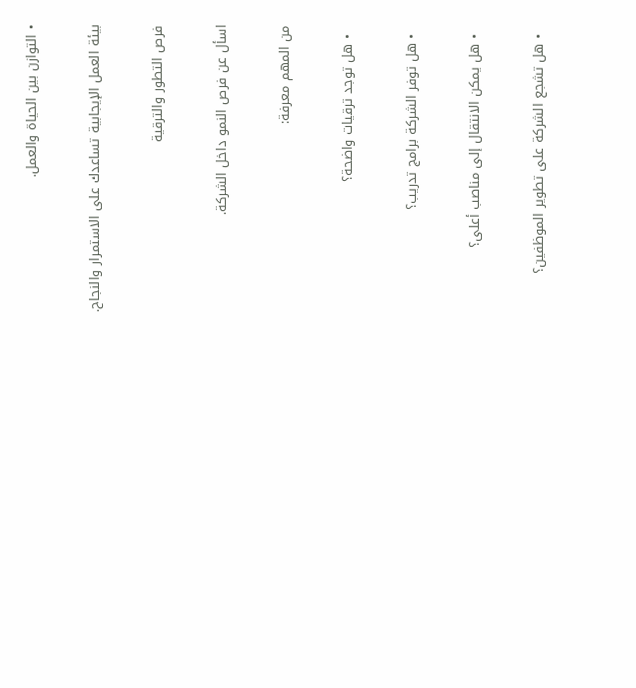• التوازن بين الحياة والعمل.

بيئة العمل الإيجابية تساعدك على الاستمرار والنجاح.

فرص التطور والترقية

اسأل عن فرص النمو داخل الشركة.

من المهم معرفة:

  • هل توجد ترقيات واضحة؟

  • هل توفر الشركة برامج تدريب؟

  • هل يمكن الانتقال إلى مناصب أعلى؟

  • هل تشجع الشركة على تطوير الموظفين؟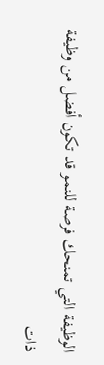الوظيفة التي تمنحك فرصة للنمو قد تكون أفضل من وظيفة ذات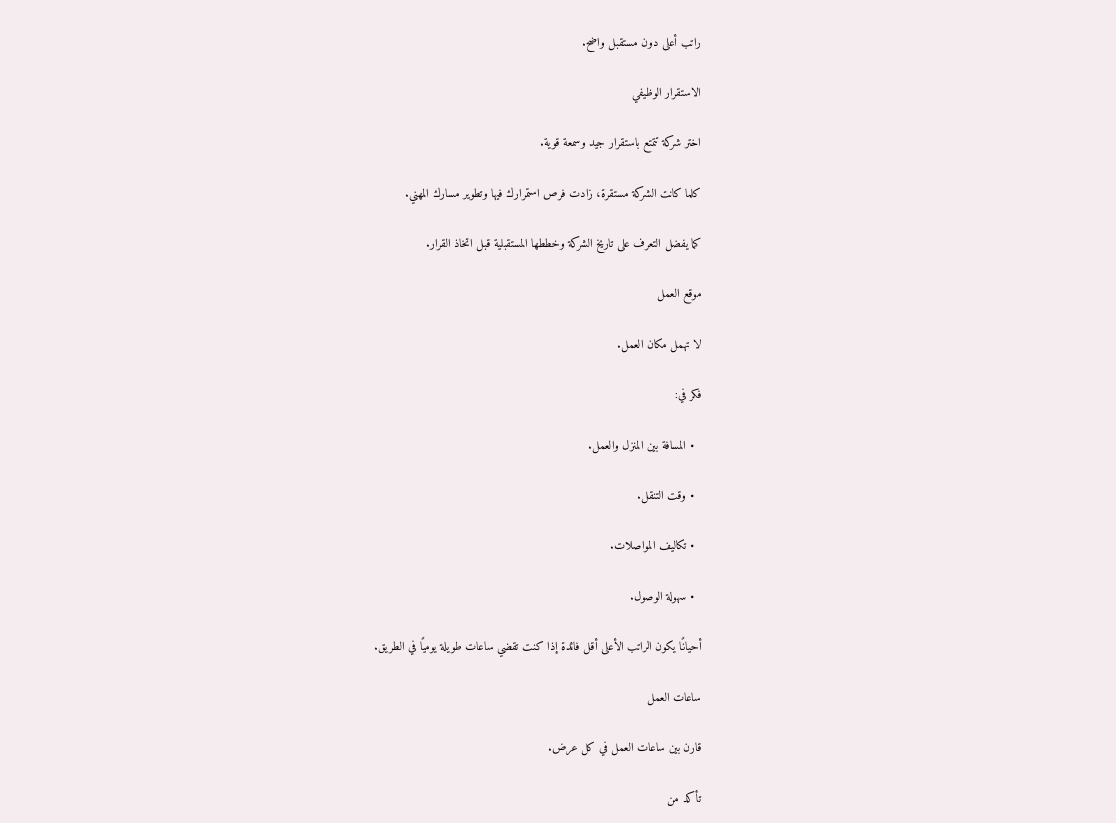راتب أعلى دون مستقبل واضح.

الاستقرار الوظيفي

اختر شركة تتمتع باستقرار جيد وسمعة قوية.

كلما كانت الشركة مستقرة، زادت فرص استمرارك فيها وتطوير مسارك المهني.

كما يفضل التعرف على تاريخ الشركة وخططها المستقبلية قبل اتخاذ القرار.

موقع العمل

لا تهمل مكان العمل.

فكر في:

  • المسافة بين المنزل والعمل.

  • وقت التنقل.

  • تكاليف المواصلات.

  • سهولة الوصول.

أحيانًا يكون الراتب الأعلى أقل فائدة إذا كنت تقضي ساعات طويلة يوميًا في الطريق.

ساعات العمل

قارن بين ساعات العمل في كل عرض.

تأكد من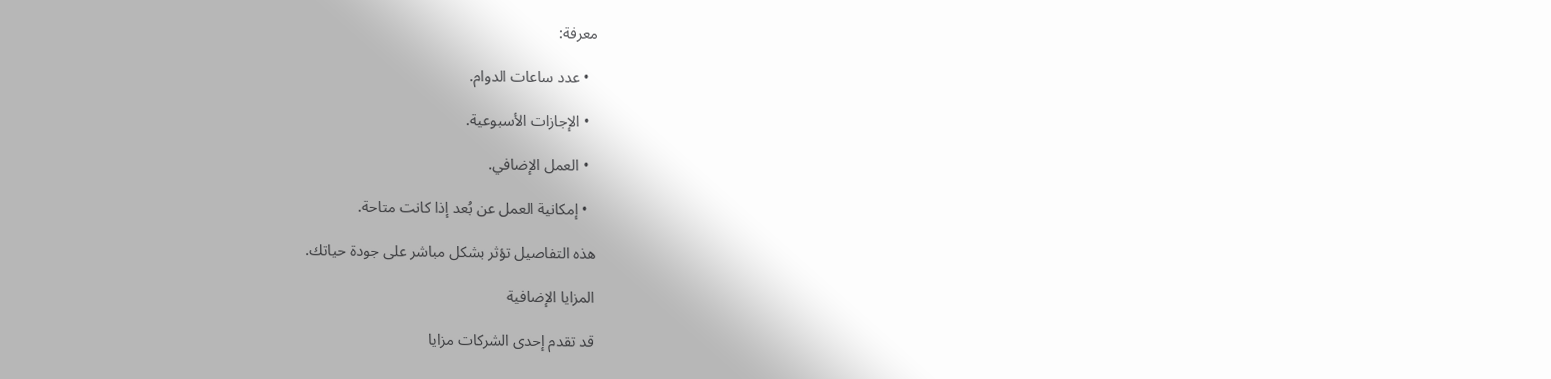معرفة:

  • عدد ساعات الدوام.

  • الإجازات الأسبوعية.

  • العمل الإضافي.

  • إمكانية العمل عن بُعد إذا كانت متاحة.

هذه التفاصيل تؤثر بشكل مباشر على جودة حياتك.

المزايا الإضافية

قد تقدم إحدى الشركات مزايا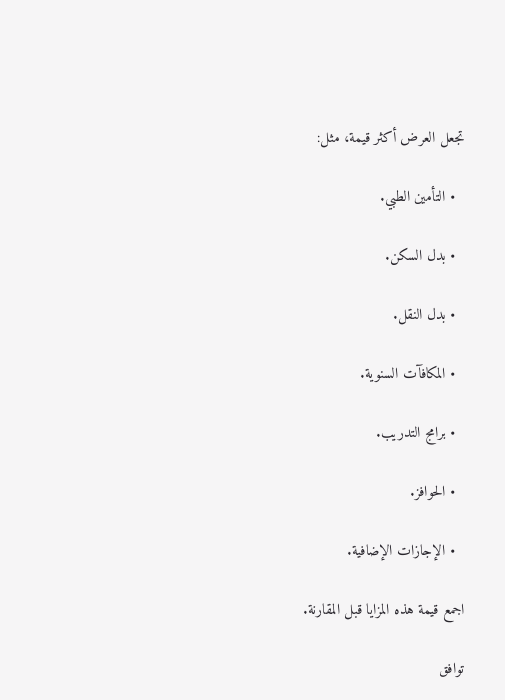تجعل العرض أكثر قيمة، مثل:

  • التأمين الطبي.

  • بدل السكن.

  • بدل النقل.

  • المكافآت السنوية.

  • برامج التدريب.

  • الحوافز.

  • الإجازات الإضافية.

اجمع قيمة هذه المزايا قبل المقارنة.

توافق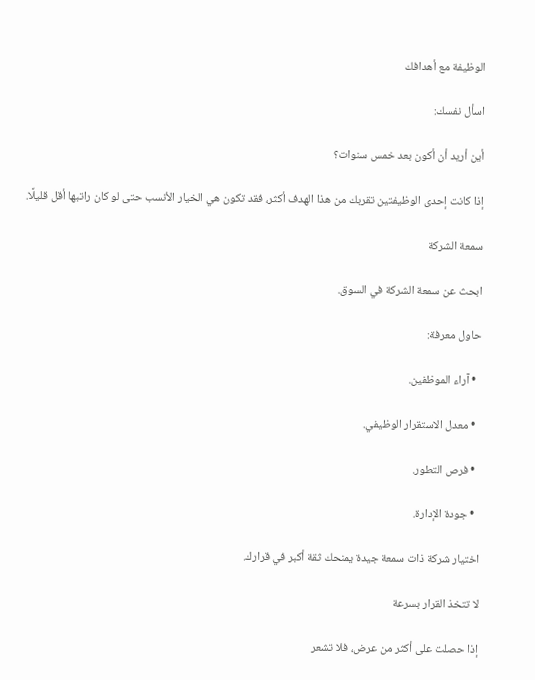الوظيفة مع أهدافك

اسأل نفسك:

أين أريد أن أكون بعد خمس سنوات؟

إذا كانت إحدى الوظيفتين تقربك من هذا الهدف أكثر، فقد تكون هي الخيار الأنسب حتى لو كان راتبها أقل قليلًا.

سمعة الشركة

ابحث عن سمعة الشركة في السوق.

حاول معرفة:

  • آراء الموظفين.

  • معدل الاستقرار الوظيفي.

  • فرص التطور.

  • جودة الإدارة.

اختيار شركة ذات سمعة جيدة يمنحك ثقة أكبر في قرارك.

لا تتخذ القرار بسرعة

إذا حصلت على أكثر من عرض، فلا تشعر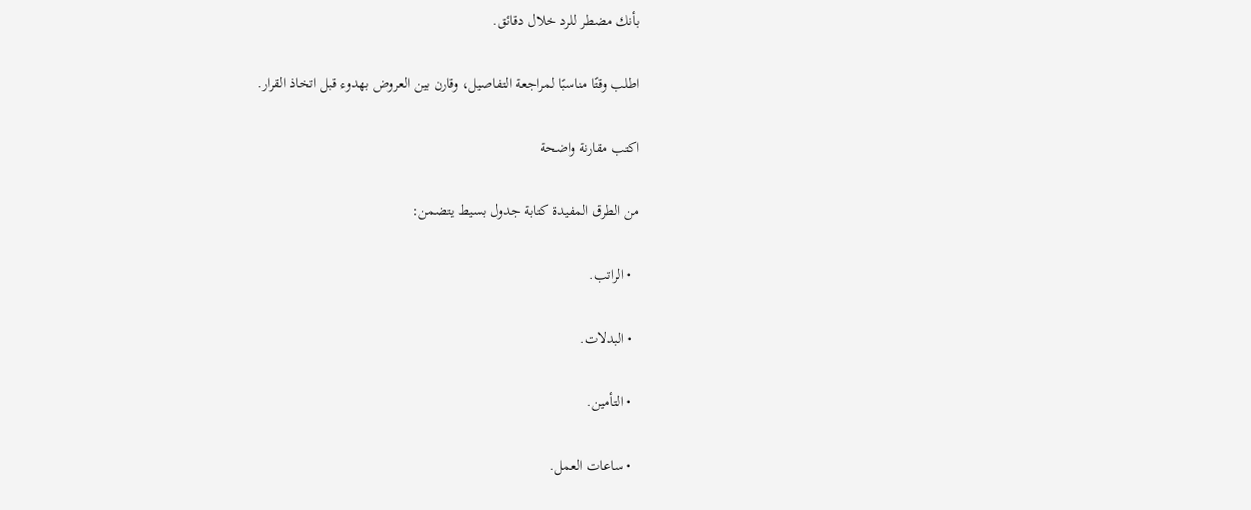بأنك مضطر للرد خلال دقائق.

اطلب وقتًا مناسبًا لمراجعة التفاصيل، وقارن بين العروض بهدوء قبل اتخاذ القرار.

اكتب مقارنة واضحة

من الطرق المفيدة كتابة جدول بسيط يتضمن:

  • الراتب.

  • البدلات.

  • التأمين.

  • ساعات العمل.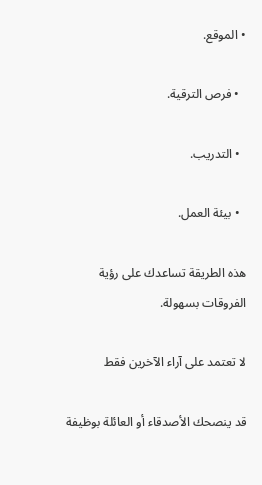• الموقع.

  • فرص الترقية.

  • التدريب.

  • بيئة العمل.

هذه الطريقة تساعدك على رؤية الفروقات بسهولة.

لا تعتمد على آراء الآخرين فقط

قد ينصحك الأصدقاء أو العائلة بوظيفة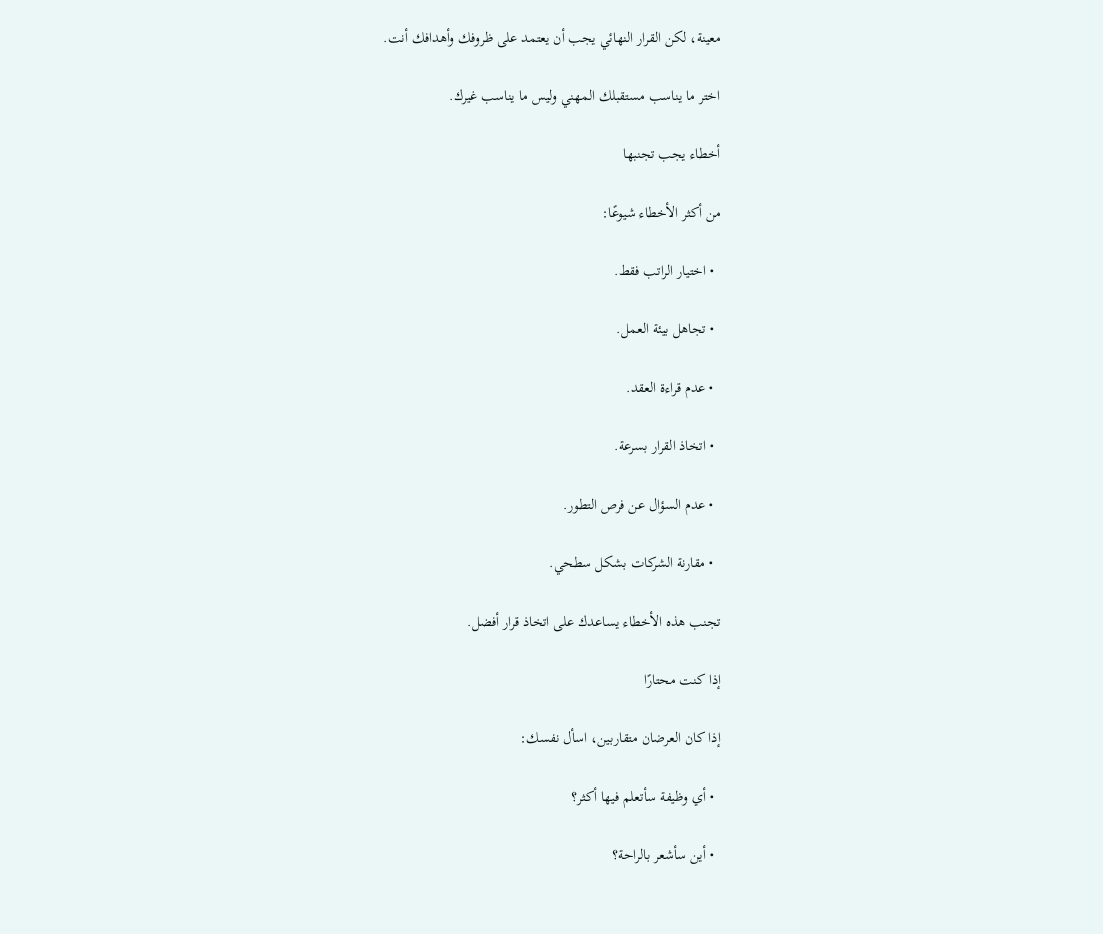معينة، لكن القرار النهائي يجب أن يعتمد على ظروفك وأهدافك أنت.

اختر ما يناسب مستقبلك المهني وليس ما يناسب غيرك.

أخطاء يجب تجنبها

من أكثر الأخطاء شيوعًا:

  • اختيار الراتب فقط.

  • تجاهل بيئة العمل.

  • عدم قراءة العقد.

  • اتخاذ القرار بسرعة.

  • عدم السؤال عن فرص التطور.

  • مقارنة الشركات بشكل سطحي.

تجنب هذه الأخطاء يساعدك على اتخاذ قرار أفضل.

إذا كنت محتارًا

إذا كان العرضان متقاربين، اسأل نفسك:

  • أي وظيفة سأتعلم فيها أكثر؟

  • أين سأشعر بالراحة؟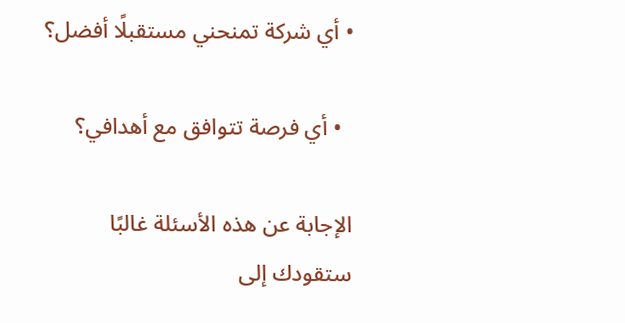• أي شركة تمنحني مستقبلًا أفضل؟

  • أي فرصة تتوافق مع أهدافي؟

الإجابة عن هذه الأسئلة غالبًا ستقودك إلى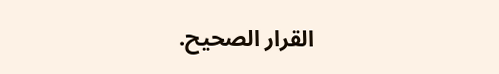القرار الصحيح.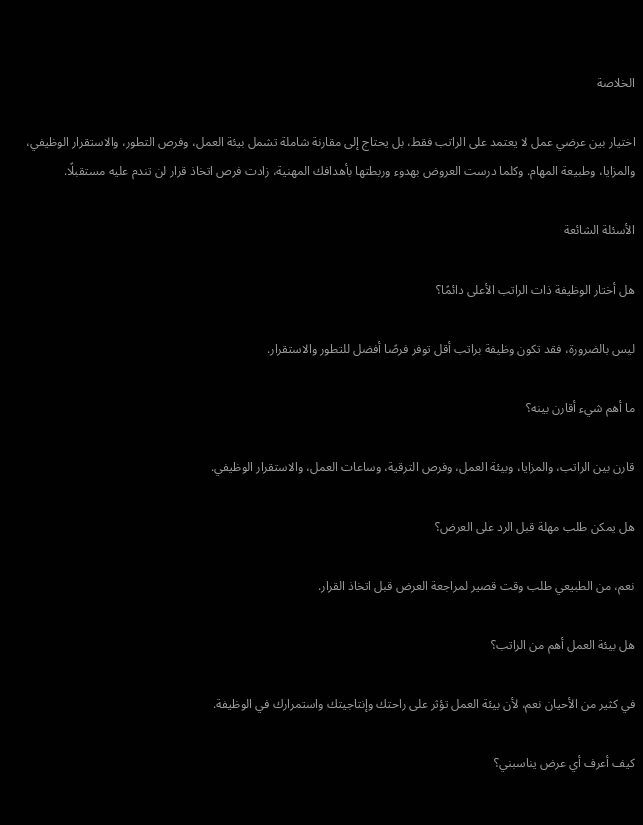الخلاصة

اختيار بين عرضي عمل لا يعتمد على الراتب فقط، بل يحتاج إلى مقارنة شاملة تشمل بيئة العمل، وفرص التطور، والاستقرار الوظيفي، والمزايا، وطبيعة المهام. وكلما درست العروض بهدوء وربطتها بأهدافك المهنية، زادت فرص اتخاذ قرار لن تندم عليه مستقبلًا.

الأسئلة الشائعة

هل أختار الوظيفة ذات الراتب الأعلى دائمًا؟

ليس بالضرورة، فقد تكون وظيفة براتب أقل توفر فرصًا أفضل للتطور والاستقرار.

ما أهم شيء أقارن بينه؟

قارن بين الراتب، والمزايا، وبيئة العمل، وفرص الترقية، وساعات العمل، والاستقرار الوظيفي.

هل يمكن طلب مهلة قبل الرد على العرض؟

نعم، من الطبيعي طلب وقت قصير لمراجعة العرض قبل اتخاذ القرار.

هل بيئة العمل أهم من الراتب؟

في كثير من الأحيان نعم، لأن بيئة العمل تؤثر على راحتك وإنتاجيتك واستمرارك في الوظيفة.

كيف أعرف أي عرض يناسبني؟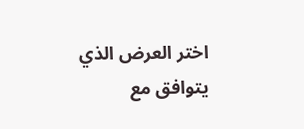اختر العرض الذي يتوافق مع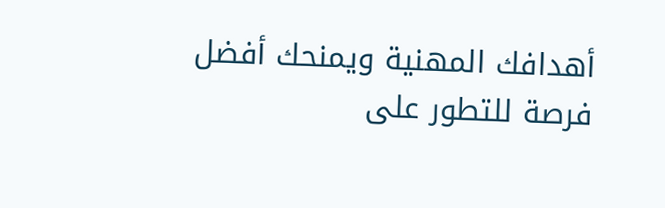أهدافك المهنية ويمنحك أفضل فرصة للتطور على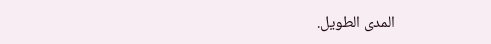المدى الطويل.